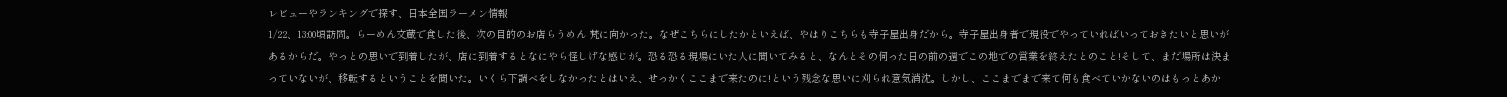レビューやランキングで探す、日本全国ラーメン情報
1/22、13:00頃訪問。らーめん文蔵で食した後、次の目的のお店らうめん 梵に向かった。なぜこちらにしたかといえば、やはりこちらも寺子屋出身だから。寺子屋出身者で現役でやっていればいっておきたいと思いがあるからだ。やっとの思いで到着したが、店に到着するとなにやら怪しげな感じが。恐る恐る現場にいた人に聞いてみると、なんとその伺った日の前の週でこの地での営業を終えたとのこと!そして、まだ場所は決まっていないが、移転するということを聞いた。いくら下調べをしなかったとはいえ、せっかくここまで来たのに!という残念な思いに刈られ意気消沈。しかし、ここまでまで来て何も食べていかないのはもっとあか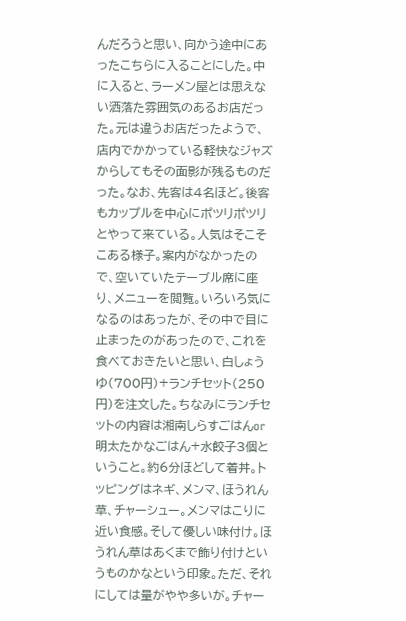んだろうと思い、向かう途中にあったこちらに入ることにした。中に入ると、ラーメン屋とは思えない洒落た雰囲気のあるお店だった。元は違うお店だったようで、店内でかかっている軽快なジャズからしてもその面影が残るものだった。なお、先客は4名ほど。後客もカップルを中心にポツリポツリとやって来ている。人気はそこそこある様子。案内がなかったので、空いていたテーブル席に座り、メニューを閲覧。いろいろ気になるのはあったが、その中で目に止まったのがあったので、これを食べておきたいと思い、白しょうゆ(700円)+ランチセット(250円)を注文した。ちなみにランチセットの内容は湘南しらすごはんor明太たかなごはん+水餃子3個ということ。約6分ほどして着丼。トッピングはネギ、メンマ、ほうれん草、チャーシュー。メンマはこりに近い食感。そして優しい味付け。ほうれん草はあくまで飾り付けというものかなという印象。ただ、それにしては量がやや多いが。チャー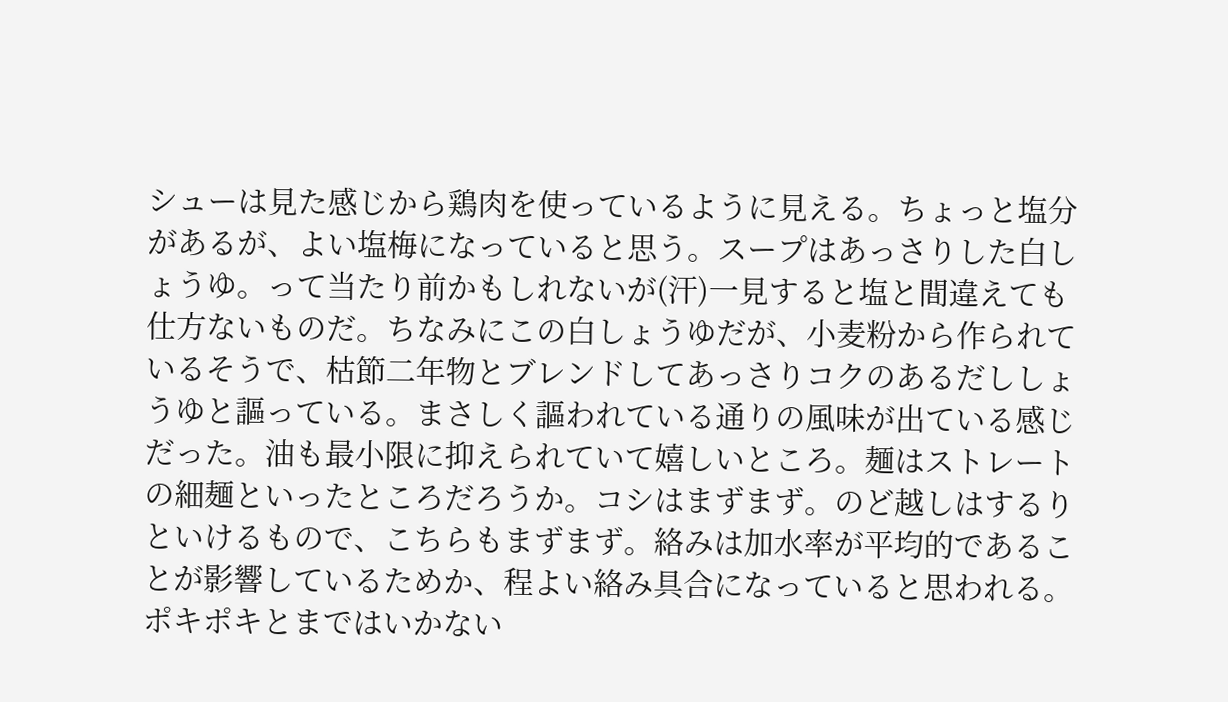シューは見た感じから鶏肉を使っているように見える。ちょっと塩分があるが、よい塩梅になっていると思う。スープはあっさりした白しょうゆ。って当たり前かもしれないが(汗)一見すると塩と間違えても仕方ないものだ。ちなみにこの白しょうゆだが、小麦粉から作られているそうで、枯節二年物とブレンドしてあっさりコクのあるだししょうゆと謳っている。まさしく謳われている通りの風味が出ている感じだった。油も最小限に抑えられていて嬉しいところ。麺はストレートの細麺といったところだろうか。コシはまずまず。のど越しはするりといけるもので、こちらもまずまず。絡みは加水率が平均的であることが影響しているためか、程よい絡み具合になっていると思われる。ポキポキとまではいかない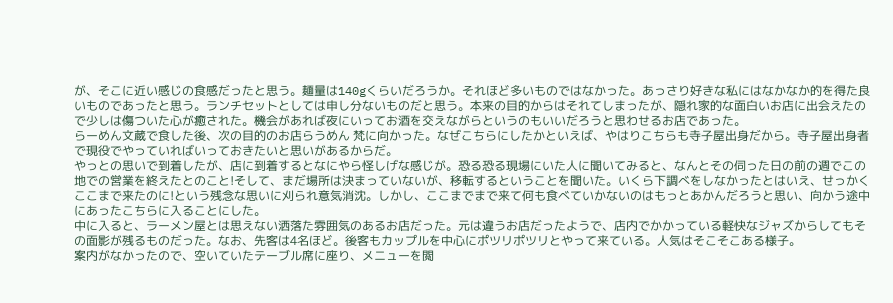が、そこに近い感じの食感だったと思う。麺量は140gくらいだろうか。それほど多いものではなかった。あっさり好きな私にはなかなか的を得た良いものであったと思う。ランチセットとしては申し分ないものだと思う。本来の目的からはそれてしまったが、隠れ家的な面白いお店に出会えたので少しは傷ついた心が癒された。機会があれば夜にいってお酒を交えながらというのもいいだろうと思わせるお店であった。
らーめん文蔵で食した後、次の目的のお店らうめん 梵に向かった。なぜこちらにしたかといえば、やはりこちらも寺子屋出身だから。寺子屋出身者で現役でやっていればいっておきたいと思いがあるからだ。
やっとの思いで到着したが、店に到着するとなにやら怪しげな感じが。恐る恐る現場にいた人に聞いてみると、なんとその伺った日の前の週でこの地での営業を終えたとのこと!そして、まだ場所は決まっていないが、移転するということを聞いた。いくら下調べをしなかったとはいえ、せっかくここまで来たのに!という残念な思いに刈られ意気消沈。しかし、ここまでまで来て何も食べていかないのはもっとあかんだろうと思い、向かう途中にあったこちらに入ることにした。
中に入ると、ラーメン屋とは思えない洒落た雰囲気のあるお店だった。元は違うお店だったようで、店内でかかっている軽快なジャズからしてもその面影が残るものだった。なお、先客は4名ほど。後客もカップルを中心にポツリポツリとやって来ている。人気はそこそこある様子。
案内がなかったので、空いていたテーブル席に座り、メニューを閲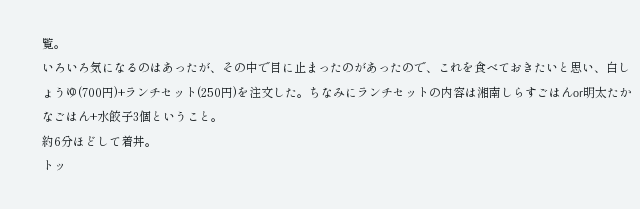覧。
いろいろ気になるのはあったが、その中で目に止まったのがあったので、これを食べておきたいと思い、白しょうゆ(700円)+ランチセット(250円)を注文した。ちなみにランチセットの内容は湘南しらすごはんor明太たかなごはん+水餃子3個ということ。
約6分ほどして着丼。
トッ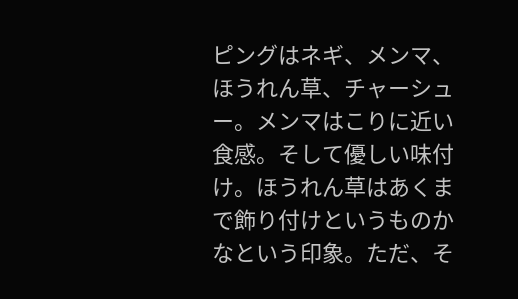ピングはネギ、メンマ、ほうれん草、チャーシュー。メンマはこりに近い食感。そして優しい味付け。ほうれん草はあくまで飾り付けというものかなという印象。ただ、そ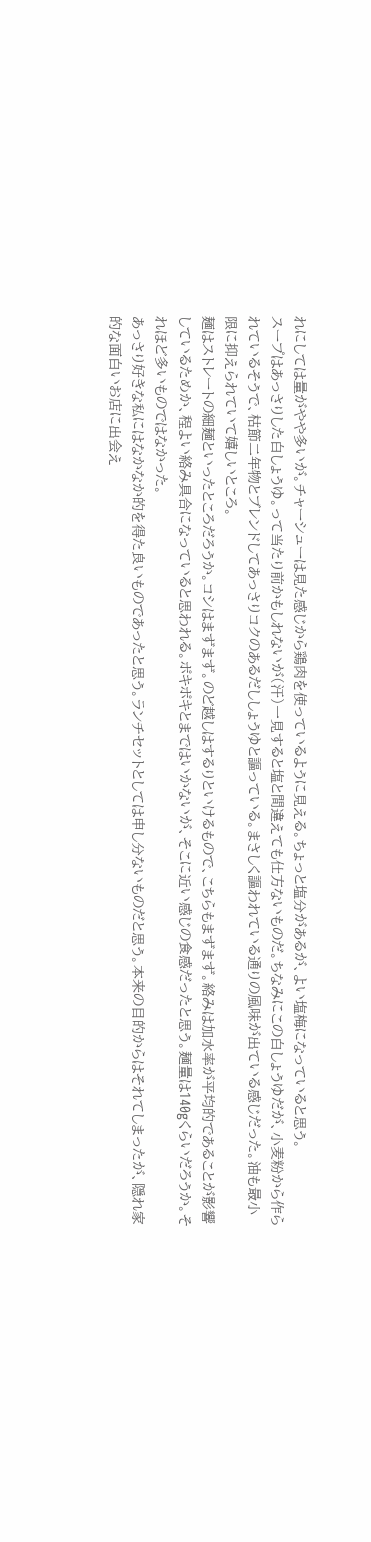れにしては量がやや多いが。チャーシューは見た感じから鶏肉を使っているように見える。ちょっと塩分があるが、よい塩梅になっていると思う。
スープはあっさりした白しょうゆ。って当たり前かもしれないが(汗)一見すると塩と間違えても仕方ないものだ。ちなみにこの白しょうゆだが、小麦粉から作られているそうで、枯節二年物とブレンドしてあっさりコクのあるだししょうゆと謳っている。まさしく謳われている通りの風味が出ている感じだった。油も最小限に抑えられていて嬉しいところ。
麺はストレートの細麺といったところだろうか。コシはまずまず。のど越しはするりといけるもので、こちらもまずまず。絡みは加水率が平均的であることが影響しているためか、程よい絡み具合になっていると思われる。ポキポキとまではいかないが、そこに近い感じの食感だったと思う。麺量は140gくらいだろうか。それほど多いものではなかった。
あっさり好きな私にはなかなか的を得た良いものであったと思う。ランチセットとしては申し分ないものだと思う。本来の目的からはそれてしまったが、隠れ家的な面白いお店に出会え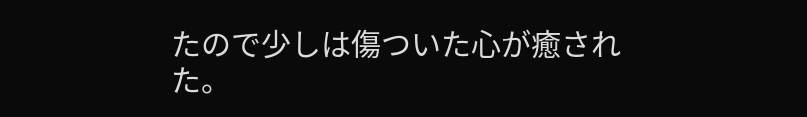たので少しは傷ついた心が癒された。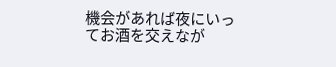機会があれば夜にいってお酒を交えなが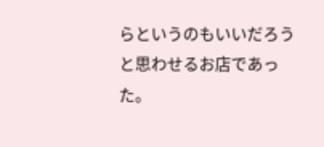らというのもいいだろうと思わせるお店であった。